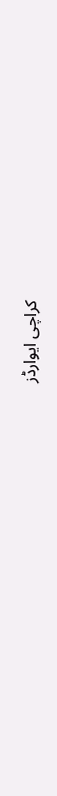کراچی ایوارڈز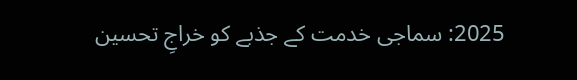2025: سماجی خدمت کے جذبے کو خراجِ تحسین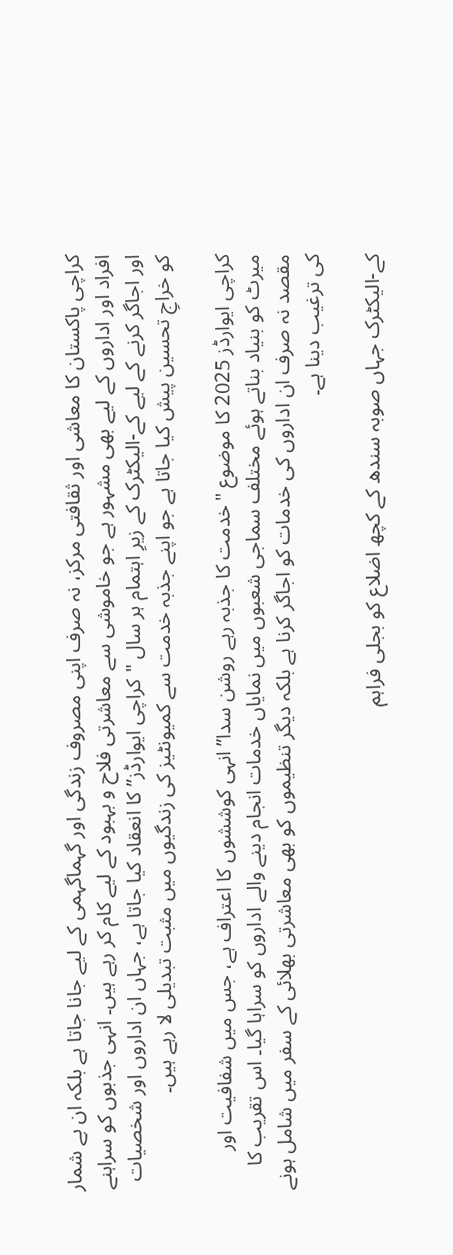کراچی پاکستان کا معاشی اور ثقافتی مرکز، نہ صرف اپنی مصروف زندگی اور گہماگہمی کے لیے جانا جاتا ہے بلکہ ان بے شمار افراد اور اداروں کے لیے بھی مشہور ہے جو خاموشی سے معاشرتی فلاح و بہبود کے لیے کام کر رہے ہیں۔ انہی جذبوں کو سراہنے اور اجاگر کرنے کے لیے کے-الیکٹرک کے زیرِ اہتمام ہر سال "کراچی ایوارڈز” کا انعقاد کیا جاتا ہے، جہاں ان اداروں اور شخصیات کو خراجِ تحسین پیش کیا جاتا ہے جو اپنے جذبہ خدمت سے کمیونٹیز کی زندگیوں میں مثبت تبدیلی لا رہے ہیں۔

کراچی ایوارڈز 2025 کا موضوع "خدمت کا جذبہ رہے روشن سدا” انہی کوششوں کا اعتراف ہے، جس میں شفافیت اور میرٹ کو بنیاد بناتے ہوئے مختلف سماجی شعبوں میں نمایاں خدمات انجام دینے والے اداروں کو سراہا گیا۔ اس تقریب کا مقصد نہ صرف ان اداروں کی خدمات کو اجاگر کرنا ہے بلکہ دیگر تنظیموں کو بھی معاشرتی بھلائی کے سفر میں شامل ہونے کی ترغیب دینا ہے۔

کے-الیکٹرک جہاں صوبہ سندھ کے کچھ اضلاع کو بجلی فراہم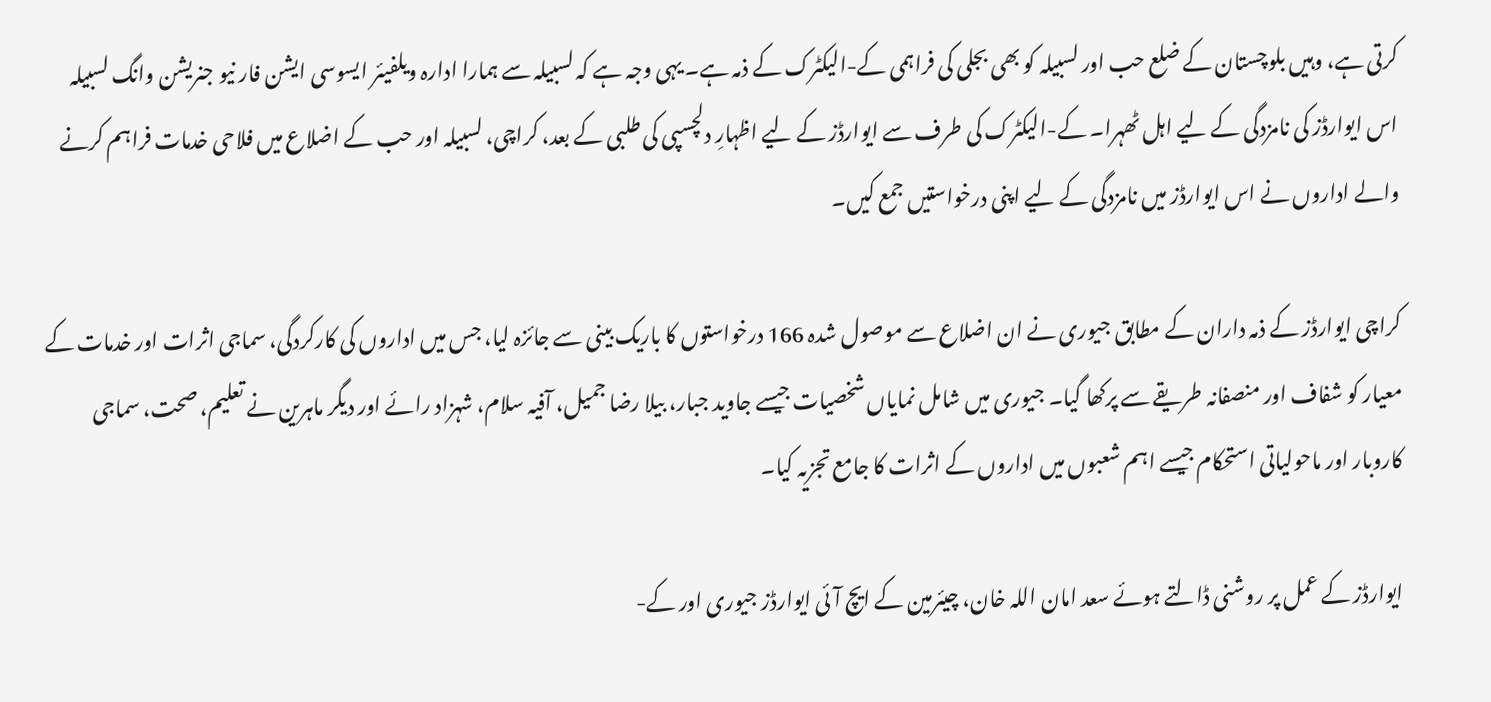کرتی ہے، وہیں بلوچستان کے ضلع حب اور لسبیلہ کو بھی بجلی کی فراہمی کے-الیکٹرک کے ذمہ ہے۔ یہی وجہ ہے کہ لسبیلہ سے ہمارا ادارہ ویلفیئر ایسوسی ایشن فار نیو جنریشن وانگ لسبیلہ اس ایوارڈز کی نامزدگی کے لیے اہل ٹھہرا۔ کے-الیکٹرک کی طرف سے ایوارڈز کے لیے اظہارِ دلچسپی کی طلبی کے بعد، کراچی، لسبیلہ اور حب کے اضلاع میں فلاحی خدمات فراہم کرنے والے اداروں نے اس ایوارڈز میں نامزدگی کے لیے اپنی درخواستیں جمع کیں۔

کراچی ایوارڈز کے ذمہ داران کے مطابق جیوری نے ان اضلاع سے موصول شدہ 166 درخواستوں کا باریک بینی سے جائزہ لیا، جس میں اداروں کی کارکردگی، سماجی اثرات اور خدمات کے معیار کو شفاف اور منصفانہ طریقے سے پرکھا گیا۔ جیوری میں شامل نمایاں شخصیات جیسے جاوید جبار، بیلا رضا جمیل، آفیہ سلام، شہزاد رائے اور دیگر ماہرین نے تعلیم، صحت، سماجی کاروبار اور ماحولیاتی استحکام جیسے اہم شعبوں میں اداروں کے اثرات کا جامع تجزیہ کیا۔

ایوارڈز کے عمل پر روشنی ڈالتے ہوئے سعد امان اللہ خان، چیئرمین کے ایچ آئی ایوارڈز جیوری اور کے-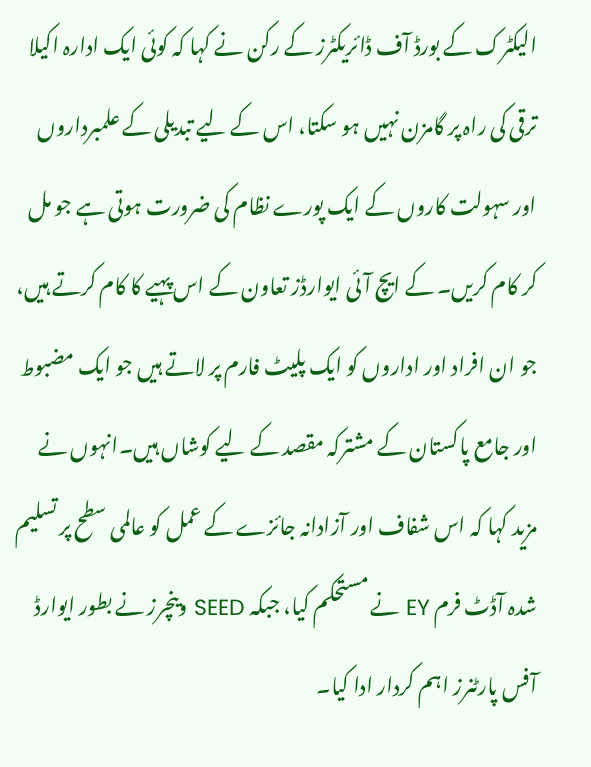الیکٹرک کے بورڈ آف ڈائریکٹرز کے رکن نے کہا کہ کوئی ایک ادارہ اکیلا ترقی کی راہ پر گامزن نہیں ہو سکتا، اس کے لیے تبدیلی کے علمبرداروں اور سہولت کاروں کے ایک پورے نظام کی ضرورت ہوتی ہے جو مل کر کام کریں۔ کے ایچ آئی ایوارڈز تعاون کے اس پہیے کا کام کرتے ہیں، جو ان افراد اور اداروں کو ایک پلیٹ فارم پر لاتے ہیں جو ایک مضبوط اور جامع پاکستان کے مشترکہ مقصد کے لیے کوشاں ہیں۔انہوں نے مزید کہا کہ اس شفاف اور آزادانہ جائزے کے عمل کو عالمی سطح پر تسلیم شدہ آڈٹ فرم EY نے مستحکم کیا، جبکہ SEED وینچرز نے بطور ایوارڈ آفس پارٹنرز اہم کردار ادا کیا۔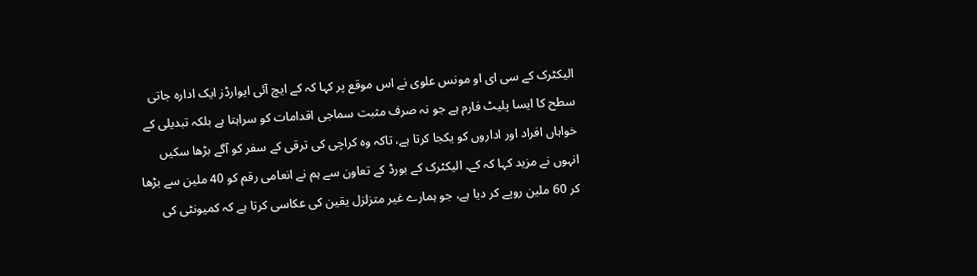الیکٹرک کے سی ای او مونس علوی نے اس موقع پر کہا کہ کے ایچ آئی ایوارڈز ایک ادارہ جاتی سطح کا ایسا پلیٹ فارم ہے جو نہ صرف مثبت سماجی اقدامات کو سراہتا ہے بلکہ تبدیلی کے خواہاں افراد اور اداروں کو یکجا کرتا ہے، تاکہ وہ کراچی کی ترقی کے سفر کو آگے بڑھا سکیں انہوں نے مزید کہا کہ کے۔ الیکٹرک کے بورڈ کے تعاون سے ہم نے انعامی رقم کو 40 ملین سے بڑھا کر 60 ملین روپے کر دیا ہے، جو ہمارے غیر متزلزل یقین کی عکاسی کرتا ہے کہ کمیونٹی کی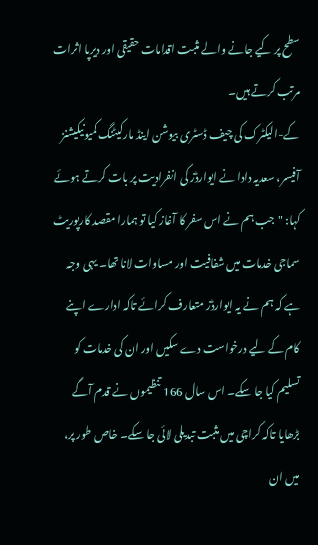سطح پر کیے جانے والے مثبت اقدامات حقیقی اور دیرپا اثرات مرتب کرتے ہیں۔
کے-الیکٹرک کی چیف ڈسٹری بیوشن اینڈ مارکیٹنگ کمیونیکیشنز آفیسر، سعدیہ دادا نے ایوارڈز کی انفرادیت پر بات کرتے ہوئے کہا: "جب ہم نے اس سفر کا آغاز کیا تو ہمارا مقصد کارپوریٹ سماجی خدمات میں شفافیت اور مساوات لانا تھا۔ یہی وجہ ہے کہ ہم نے یہ ایوارڈز متعارف کرائے تاکہ ادارے اپنے کام کے لیے درخواست دے سکیں اور ان کی خدمات کو تسلیم کیا جا سکے۔ اس سال 166 تنظیموں نے قدم آگے بڑھایا تاکہ کراچی میں مثبت تبدیلی لائی جا سکے۔ خاص طور پر، میں ان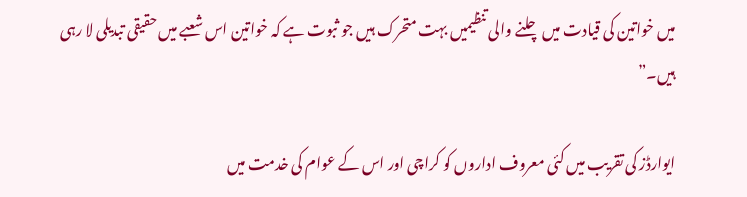میں خواتین کی قیادت میں چلنے والی تنظیمیں بہت متحرک ہیں جو ثبوت ہے کہ خواتین اس شعبے میں حقیقی تبدیلی لا رہی ہیں۔”

ایوارڈز کی تقریب میں کئی معروف اداروں کو کراچی اور اس کے عوام کی خدمت میں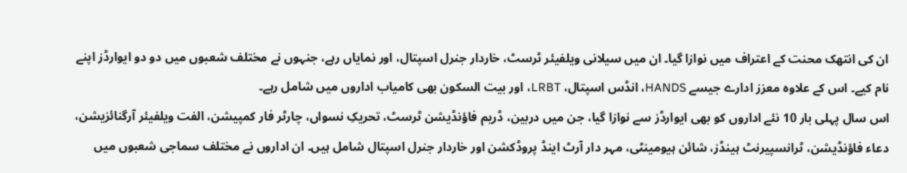ان کی انتھک محنت کے اعتراف میں نوازا گیا۔ ان میں سیلانی ویلفیئر ٹرسٹ، خاردار جنرل اسپتال، اور نمایاں رہے، جنہوں نے مختلف شعبوں میں دو دو ایوارڈز اپنے نام کیے۔ اس کے علاوہ معزز ادارے جیسے HANDS، انڈس اسپتال، LRBT، اور بیت السکون بھی کامیاب اداروں میں شامل رہے۔
اس سال پہلی بار 10 نئے اداروں کو بھی ایوارڈز سے نوازا گیا، جن میں دربین، ڈریم فاؤنڈیشن ٹرسٹ، تحریکِ نسواں، چارٹر فار کمپیشن، الفت ویلفیئر آرگنائزیشن، دعاء فاؤنڈیشن، ٹرانسپیرنٹ ہینڈز، شائن ہیومینٹی، مہر دار آرٹ اینڈ پروڈکشن اور خاردار جنرل اسپتال شامل ہیں۔ ان اداروں نے مختلف سماجی شعبوں میں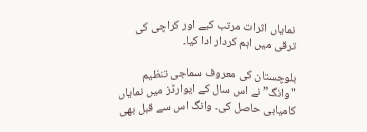نمایاں اثرات مرتب کیے اور کراچی کی ترقی میں اہم کردار ادا کیا۔

بلوچستان کی معروف سماجی تنظیم "وانگ” نے اس سال کے ایوارڈز میں نمایاں کامیابی حاصل کی۔ وانگ اس سے قبل بھی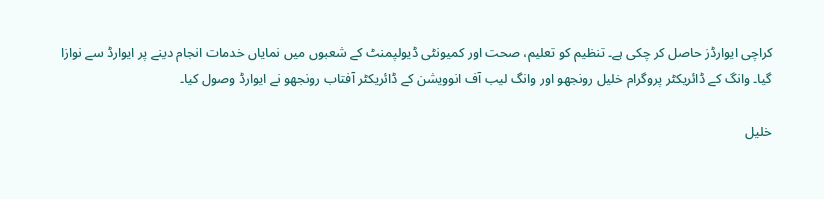کراچی ایوارڈز حاصل کر چکی ہے۔ تنظیم کو تعلیم، صحت اور کمیونٹی ڈیولپمنٹ کے شعبوں میں نمایاں خدمات انجام دینے پر ایوارڈ سے نوازا گیا۔ وانگ کے ڈائریکٹر پروگرام خلیل رونجھو اور وانگ لیب آف انوویشن کے ڈائریکٹر آفتاب رونجھو نے ایوارڈ وصول کیا۔

خلیل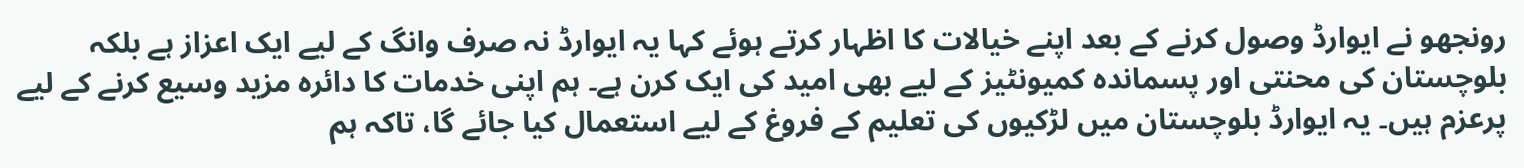رونجھو نے ایوارڈ وصول کرنے کے بعد اپنے خیالات کا اظہار کرتے ہوئے کہا یہ ایوارڈ نہ صرف وانگ کے لیے ایک اعزاز ہے بلکہ بلوچستان کی محنتی اور پسماندہ کمیونٹیز کے لیے بھی امید کی ایک کرن ہے۔ ہم اپنی خدمات کا دائرہ مزید وسیع کرنے کے لیے پرعزم ہیں۔ یہ ایوارڈ بلوچستان میں لڑکیوں کی تعلیم کے فروغ کے لیے استعمال کیا جائے گا، تاکہ ہم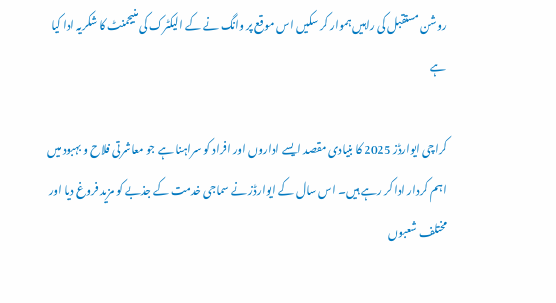روشن مستقبل کی راہیں ہموار کر سکیں اس موقع پر وانگ نے کے الیکٹرک کی منیجمنٹ کا شکریہ ادا کیا ہے

کراچی ایوارڈز 2025 کا بنیادی مقصد ایسے اداروں اور افراد کو سراہنا ہے جو معاشرتی فلاح و بہبود میں اہم کردار ادا کر رہے ہیں۔ اس سال کے ایوارڈز نے سماجی خدمت کے جذبے کو مزید فروغ دیا اور مختلف شعبوں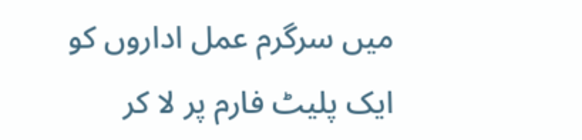میں سرگرم عمل اداروں کو ایک پلیٹ فارم پر لا کر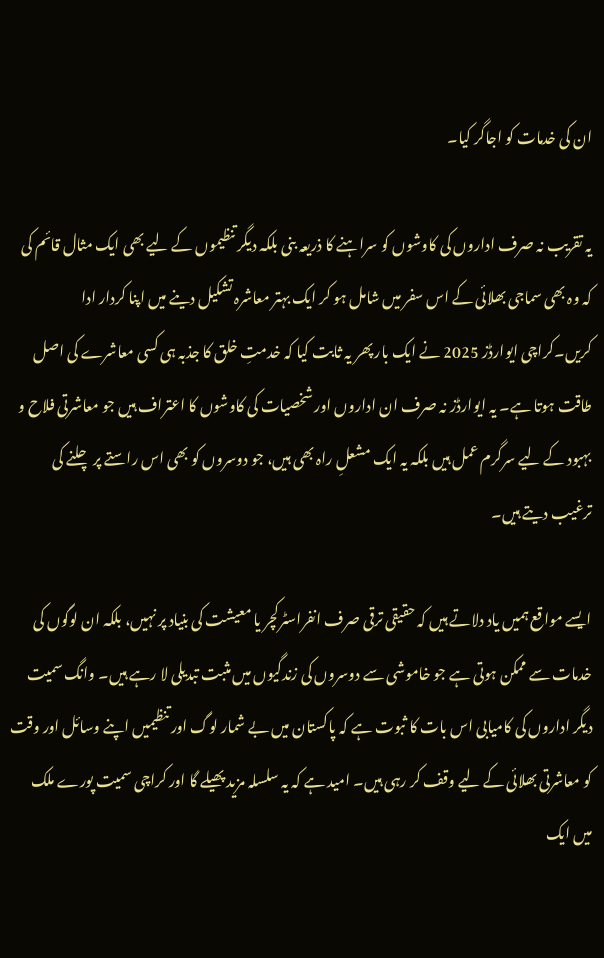ان کی خدمات کو اجاگر کیا۔

یہ تقریب نہ صرف اداروں کی کاوشوں کو سراہنے کا ذریعہ بنی بلکہ دیگر تنظیموں کے لیے بھی ایک مثال قائم کی کہ وہ بھی سماجی بھلائی کے اس سفر میں شامل ہو کر ایک بہتر معاشرہ تشکیل دینے میں اپنا کردار ادا کریں۔کراچی ایوارڈز 2025 نے ایک بار پھر یہ ثابت کیا کہ خدمتِ خلق کا جذبہ ہی کسی معاشرے کی اصل طاقت ہوتا ہے۔ یہ ایوارڈز نہ صرف ان اداروں اور شخصیات کی کاوشوں کا اعتراف ہیں جو معاشرتی فلاح و بہبود کے لیے سرگرم عمل ہیں بلکہ یہ ایک مشعلِ راہ بھی ہیں، جو دوسروں کو بھی اس راستے پر چلنے کی ترغیب دیتے ہیں۔

ایسے مواقع ہمیں یاد دلاتے ہیں کہ حقیقی ترقی صرف انفراسٹرکچر یا معیشت کی بنیاد پر نہیں، بلکہ ان لوگوں کی خدمات سے ممکن ہوتی ہے جو خاموشی سے دوسروں کی زندگیوں میں مثبت تبدیلی لا رہے ہیں۔ وانگ سمیت دیگر اداروں کی کامیابی اس بات کا ثبوت ہے کہ پاکستان میں بے شمار لوگ اور تنظیمیں اپنے وسائل اور وقت کو معاشرتی بھلائی کے لیے وقف کر رہی ہیں۔ امید ہے کہ یہ سلسلہ مزید پھیلے گا اور کراچی سمیت پورے ملک میں ایک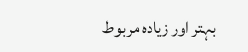بہتر اور زیادہ مربوط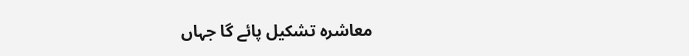معاشرہ تشکیل پائے گا جہاں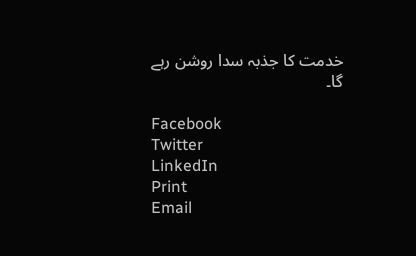خدمت کا جذبہ سدا روشن رہے گا۔

Facebook
Twitter
LinkedIn
Print
Email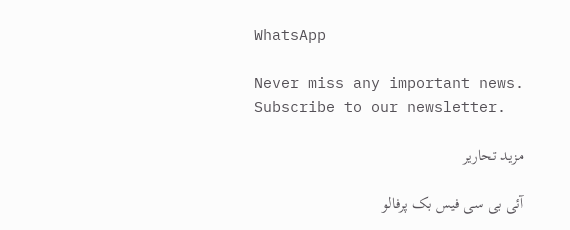WhatsApp

Never miss any important news. Subscribe to our newsletter.

مزید تحاریر

آئی بی سی فیس بک پرفالو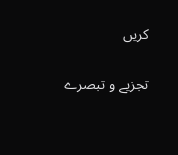کریں

تجزیے و تبصرے